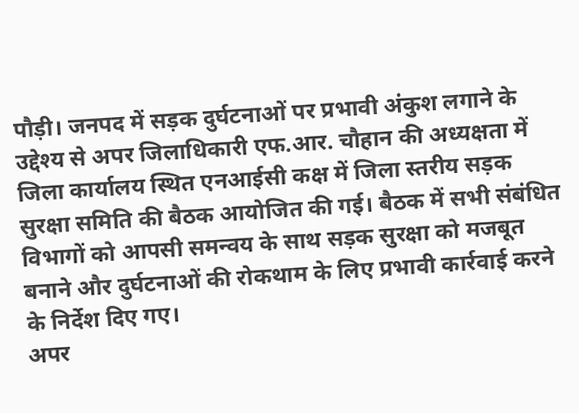पौड़ी। जनपद में सड़क दुर्घटनाओं पर प्रभावी अंकुश लगाने के उद्देश्य से अपर जिलाधिकारी एफ.आर. चौहान की अध्यक्षता में जिला कार्यालय स्थित एनआईसी कक्ष में जिला स्तरीय सड़क सुरक्षा समिति की बैठक आयोजित की गई। बैठक में सभी संबंधित विभागों को आपसी समन्वय के साथ सड़क सुरक्षा को मजबूत बनाने और दुर्घटनाओं की रोकथाम के लिए प्रभावी कार्रवाई करने के निर्देश दिए गए।
अपर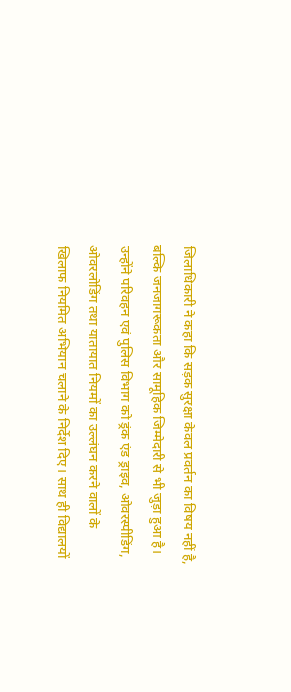जिलाधिकारी ने कहा कि सड़क सुरक्षा केवल प्रवर्तन का विषय नहीं है, बल्कि जनजागरूकता और सामूहिक जिम्मेदारी से भी जुड़ा हुआ है। उन्होंने परिवहन एवं पुलिस विभाग को ड्रंक एंड ड्राइव, ओवरस्पीडिंग, ओवरलोडिंग तथा यातायात नियमों का उल्लंघन करने वालों के खिलाफ नियमित अभियान चलाने के निर्देश दिए। साथ ही विद्यालयों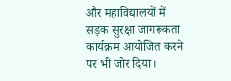और महाविद्यालयों में सड़क सुरक्षा जागरूकता कार्यक्रम आयोजित करने पर भी जोर दिया।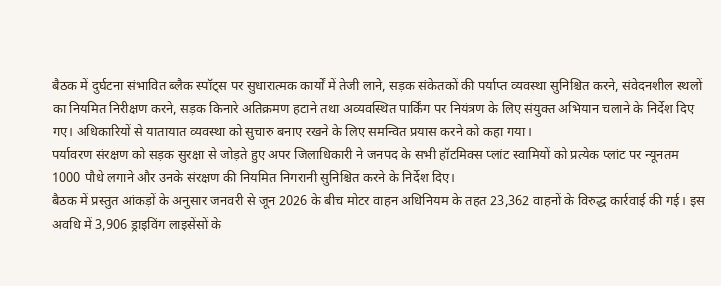बैठक में दुर्घटना संभावित ब्लैक स्पॉट्स पर सुधारात्मक कार्यों में तेजी लाने, सड़क संकेतकों की पर्याप्त व्यवस्था सुनिश्चित करने, संवेदनशील स्थलों का नियमित निरीक्षण करने, सड़क किनारे अतिक्रमण हटाने तथा अव्यवस्थित पार्किंग पर नियंत्रण के लिए संयुक्त अभियान चलाने के निर्देश दिए गए। अधिकारियों से यातायात व्यवस्था को सुचारु बनाए रखने के लिए समन्वित प्रयास करने को कहा गया।
पर्यावरण संरक्षण को सड़क सुरक्षा से जोड़ते हुए अपर जिलाधिकारी ने जनपद के सभी हॉटमिक्स प्लांट स्वामियों को प्रत्येक प्लांट पर न्यूनतम 1000 पौधे लगाने और उनके संरक्षण की नियमित निगरानी सुनिश्चित करने के निर्देश दिए।
बैठक में प्रस्तुत आंकड़ों के अनुसार जनवरी से जून 2026 के बीच मोटर वाहन अधिनियम के तहत 23,362 वाहनों के विरुद्ध कार्रवाई की गई। इस अवधि में 3,906 ड्राइविंग लाइसेंसों के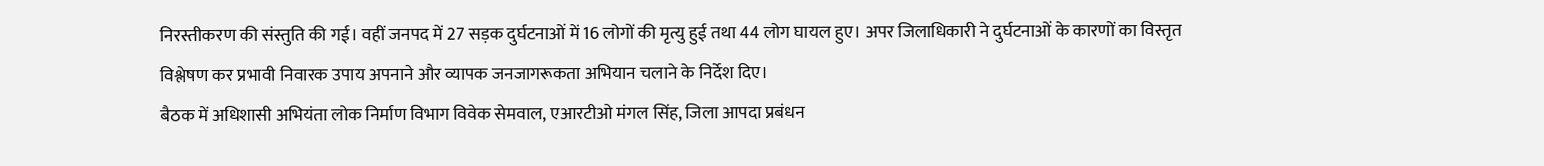निरस्तीकरण की संस्तुति की गई। वहीं जनपद में 27 सड़क दुर्घटनाओं में 16 लोगों की मृत्यु हुई तथा 44 लोग घायल हुए। अपर जिलाधिकारी ने दुर्घटनाओं के कारणों का विस्तृत विश्लेषण कर प्रभावी निवारक उपाय अपनाने और व्यापक जनजागरूकता अभियान चलाने के निर्देश दिए।
बैठक में अधिशासी अभियंता लोक निर्माण विभाग विवेक सेमवाल, एआरटीओ मंगल सिंह, जिला आपदा प्रबंधन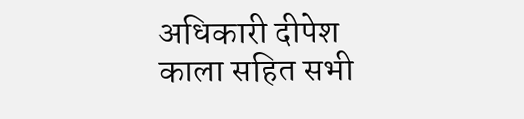अधिकारी दीपेश काला सहित सभी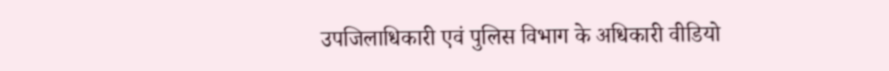उपजिलाधिकारी एवं पुलिस विभाग के अधिकारी वीडियो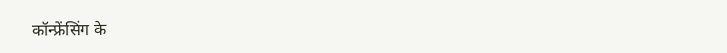कॉन्फ्रेंसिंग के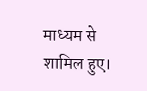माध्यम से शामिल हुए।